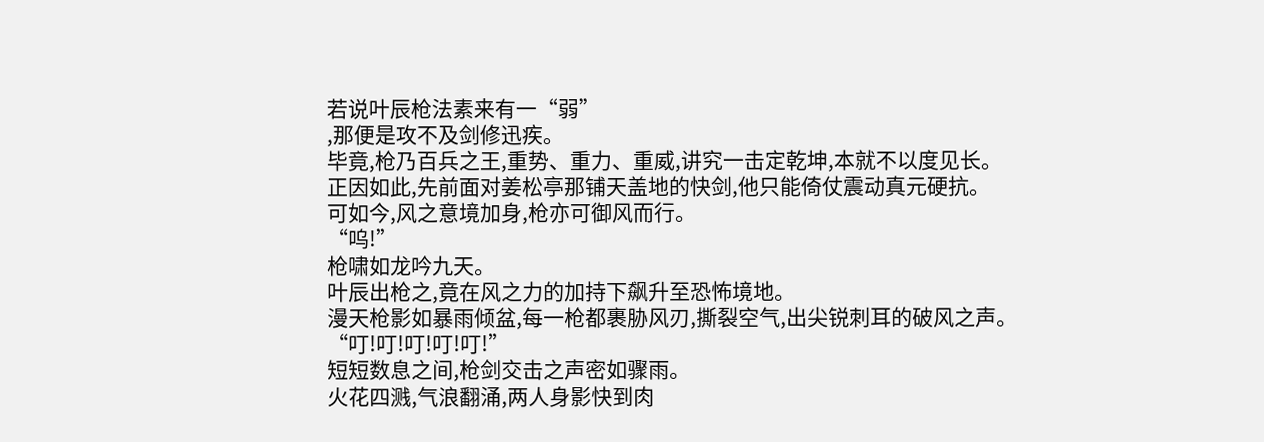若说叶辰枪法素来有一“弱”
,那便是攻不及剑修迅疾。
毕竟,枪乃百兵之王,重势、重力、重威,讲究一击定乾坤,本就不以度见长。
正因如此,先前面对姜松亭那铺天盖地的快剑,他只能倚仗震动真元硬抗。
可如今,风之意境加身,枪亦可御风而行。
“呜!”
枪啸如龙吟九天。
叶辰出枪之,竟在风之力的加持下飙升至恐怖境地。
漫天枪影如暴雨倾盆,每一枪都裹胁风刃,撕裂空气,出尖锐刺耳的破风之声。
“叮!叮!叮!叮!叮!”
短短数息之间,枪剑交击之声密如骤雨。
火花四溅,气浪翻涌,两人身影快到肉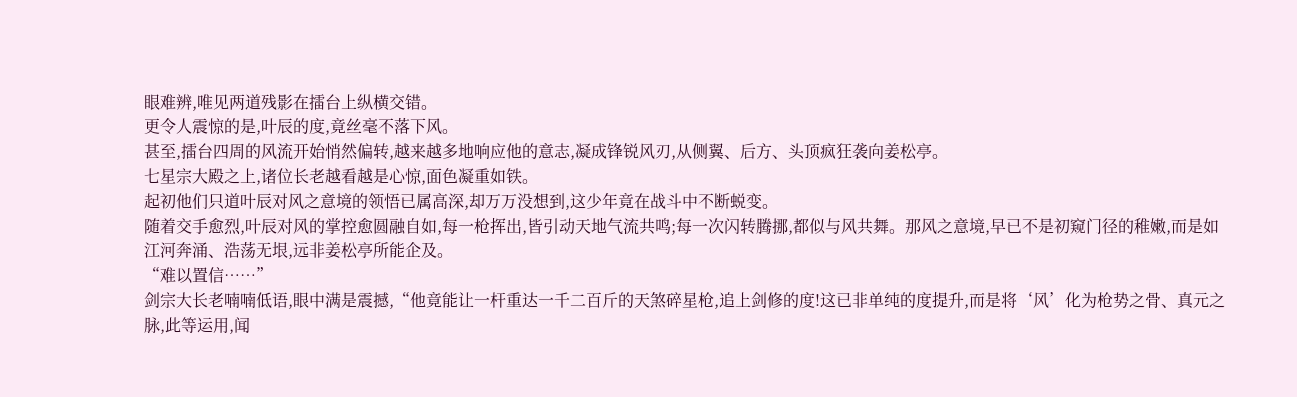眼难辨,唯见两道残影在擂台上纵横交错。
更令人震惊的是,叶辰的度,竟丝毫不落下风。
甚至,擂台四周的风流开始悄然偏转,越来越多地响应他的意志,凝成锋锐风刃,从侧翼、后方、头顶疯狂袭向姜松亭。
七星宗大殿之上,诸位长老越看越是心惊,面色凝重如铁。
起初他们只道叶辰对风之意境的领悟已属高深,却万万没想到,这少年竟在战斗中不断蜕变。
随着交手愈烈,叶辰对风的掌控愈圆融自如,每一枪挥出,皆引动天地气流共鸣;每一次闪转腾挪,都似与风共舞。那风之意境,早已不是初窥门径的稚嫩,而是如江河奔涌、浩荡无垠,远非姜松亭所能企及。
“难以置信……”
剑宗大长老喃喃低语,眼中满是震撼,“他竟能让一杆重达一千二百斤的天煞碎星枪,追上剑修的度!这已非单纯的度提升,而是将‘风’化为枪势之骨、真元之脉,此等运用,闻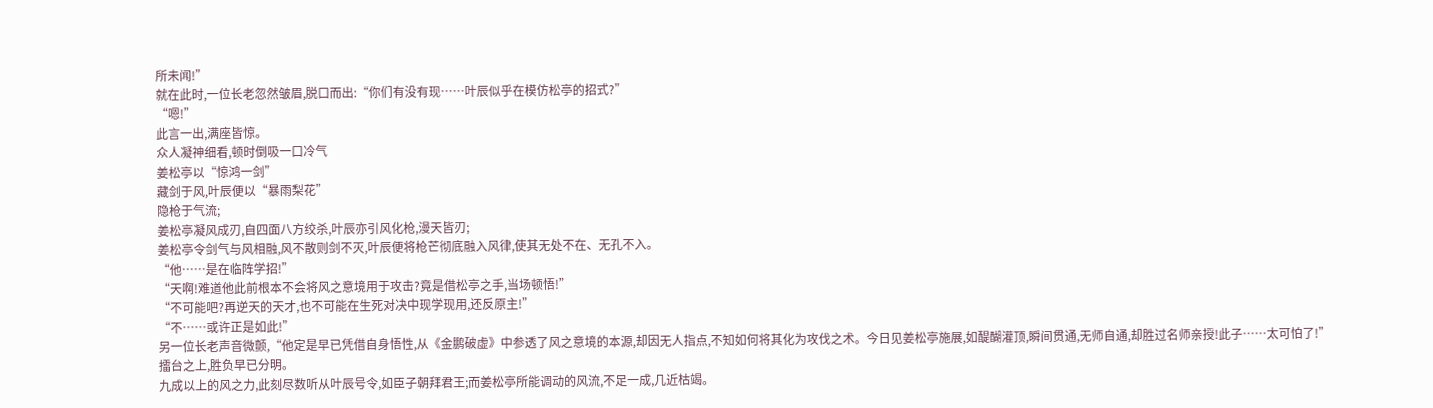所未闻!”
就在此时,一位长老忽然皱眉,脱口而出:“你们有没有现……叶辰似乎在模仿松亭的招式?”
“嗯!”
此言一出,满座皆惊。
众人凝神细看,顿时倒吸一口冷气
姜松亭以“惊鸿一剑”
藏剑于风,叶辰便以“暴雨梨花”
隐枪于气流;
姜松亭凝风成刃,自四面八方绞杀,叶辰亦引风化枪,漫天皆刃;
姜松亭令剑气与风相融,风不散则剑不灭,叶辰便将枪芒彻底融入风律,使其无处不在、无孔不入。
“他……是在临阵学招!”
“天啊!难道他此前根本不会将风之意境用于攻击?竟是借松亭之手,当场顿悟!”
“不可能吧?再逆天的天才,也不可能在生死对决中现学现用,还反原主!”
“不……或许正是如此!”
另一位长老声音微颤,“他定是早已凭借自身悟性,从《金鹏破虚》中参透了风之意境的本源,却因无人指点,不知如何将其化为攻伐之术。今日见姜松亭施展,如醍醐灌顶,瞬间贯通,无师自通,却胜过名师亲授!此子……太可怕了!”
擂台之上,胜负早已分明。
九成以上的风之力,此刻尽数听从叶辰号令,如臣子朝拜君王;而姜松亭所能调动的风流,不足一成,几近枯竭。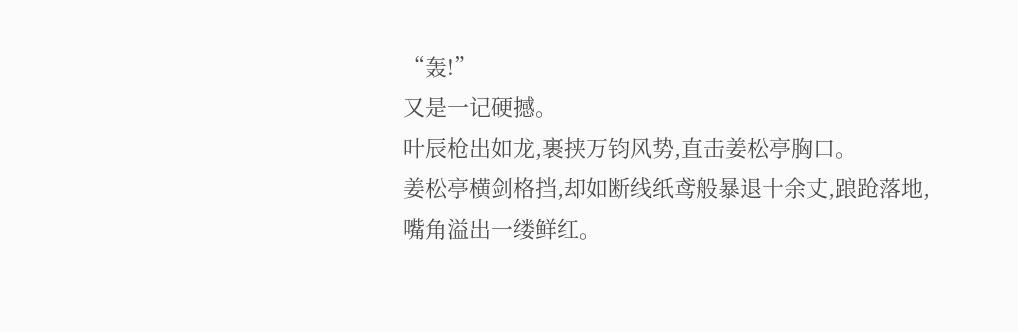“轰!”
又是一记硬撼。
叶辰枪出如龙,裹挟万钧风势,直击姜松亭胸口。
姜松亭横剑格挡,却如断线纸鸢般暴退十余丈,踉跄落地,嘴角溢出一缕鲜红。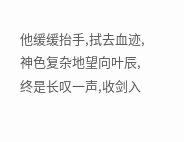他缓缓抬手,拭去血迹,神色复杂地望向叶辰,终是长叹一声,收剑入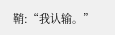鞘:“我认输。”